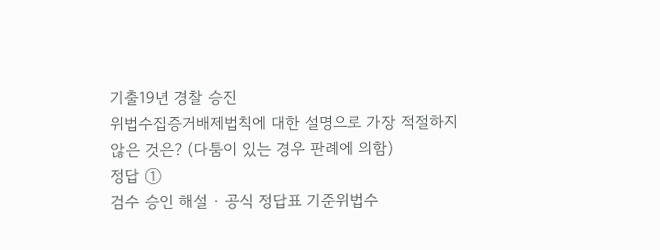기출19년 경찰 승진
위법수집증거배제법칙에 대한 설명으로 가장 적절하지 않은 것은? (다툼이 있는 경우 판례에 의함)
정답 ①
검수 승인 해설 · 공식 정답표 기준위법수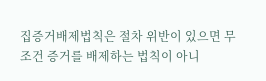집증거배제법칙은 절차 위반이 있으면 무조건 증거를 배제하는 법칙이 아니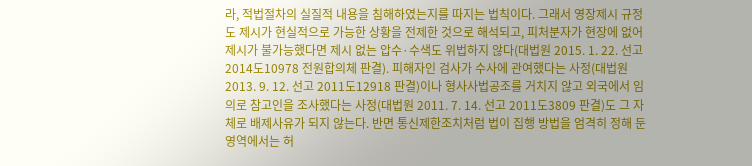라, 적법절차의 실질적 내용을 침해하였는지를 따지는 법칙이다. 그래서 영장제시 규정도 제시가 현실적으로 가능한 상황을 전제한 것으로 해석되고, 피처분자가 현장에 없어 제시가 불가능했다면 제시 없는 압수·수색도 위법하지 않다(대법원 2015. 1. 22. 선고 2014도10978 전원합의체 판결). 피해자인 검사가 수사에 관여했다는 사정(대법원 2013. 9. 12. 선고 2011도12918 판결)이나 형사사법공조를 거치지 않고 외국에서 임의로 참고인을 조사했다는 사정(대법원 2011. 7. 14. 선고 2011도3809 판결)도 그 자체로 배제사유가 되지 않는다. 반면 통신제한조치처럼 법이 집행 방법을 엄격히 정해 둔 영역에서는 허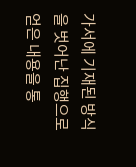가서에 기재된 방식을 벗어난 집행으로 얻은 내용을 통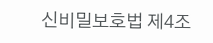신비밀보호법 제4조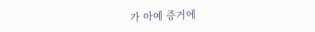가 아예 증거에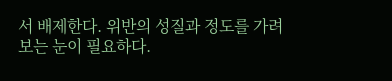서 배제한다. 위반의 성질과 정도를 가려 보는 눈이 필요하다.